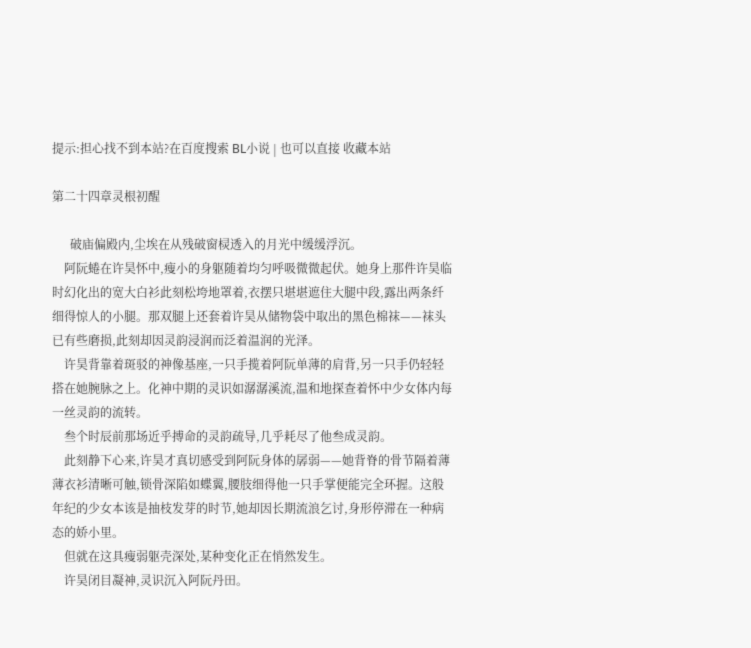提示:担心找不到本站?在百度搜索 BL小说 | 也可以直接 收藏本站

第二十四章灵根初醒

      破庙偏殿内,尘埃在从残破窗棂透入的月光中缓缓浮沉。
    阿阮蜷在许昊怀中,瘦小的身躯随着均匀呼吸微微起伏。她身上那件许昊临时幻化出的宽大白衫此刻松垮地罩着,衣摆只堪堪遮住大腿中段,露出两条纤细得惊人的小腿。那双腿上还套着许昊从储物袋中取出的黑色棉袜——袜头已有些磨损,此刻却因灵韵浸润而泛着温润的光泽。
    许昊背靠着斑驳的神像基座,一只手揽着阿阮单薄的肩背,另一只手仍轻轻搭在她腕脉之上。化神中期的灵识如潺潺溪流,温和地探查着怀中少女体内每一丝灵韵的流转。
    叁个时辰前那场近乎搏命的灵韵疏导,几乎耗尽了他叁成灵韵。
    此刻静下心来,许昊才真切感受到阿阮身体的孱弱——她背脊的骨节隔着薄薄衣衫清晰可触,锁骨深陷如蝶翼,腰肢细得他一只手掌便能完全环握。这般年纪的少女本该是抽枝发芽的时节,她却因长期流浪乞讨,身形停滞在一种病态的娇小里。
    但就在这具瘦弱躯壳深处,某种变化正在悄然发生。
    许昊闭目凝神,灵识沉入阿阮丹田。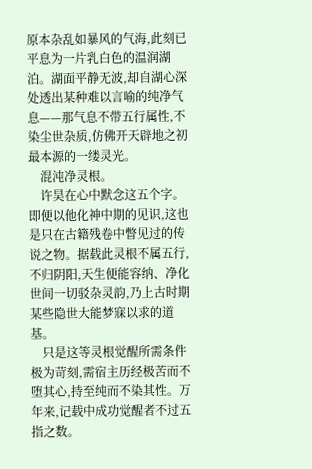原本杂乱如暴风的气海,此刻已平息为一片乳白色的温润湖泊。湖面平静无波,却自湖心深处透出某种难以言喻的纯净气息——那气息不带五行属性,不染尘世杂质,仿佛开天辟地之初最本源的一缕灵光。
    混沌净灵根。
    许昊在心中默念这五个字。即便以他化神中期的见识,这也是只在古籍残卷中瞥见过的传说之物。据载此灵根不属五行,不归阴阳,天生便能容纳、净化世间一切驳杂灵韵,乃上古时期某些隐世大能梦寐以求的道基。
    只是这等灵根觉醒所需条件极为苛刻,需宿主历经极苦而不堕其心,持至纯而不染其性。万年来,记载中成功觉醒者不过五指之数。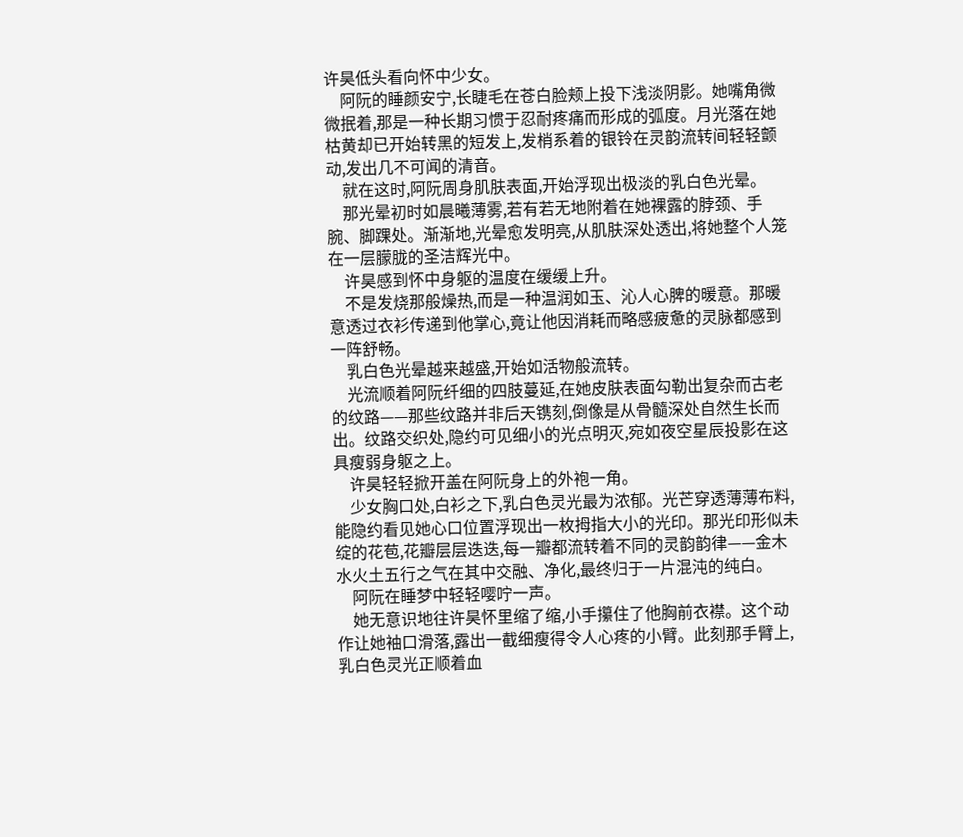许昊低头看向怀中少女。
    阿阮的睡颜安宁,长睫毛在苍白脸颊上投下浅淡阴影。她嘴角微微抿着,那是一种长期习惯于忍耐疼痛而形成的弧度。月光落在她枯黄却已开始转黑的短发上,发梢系着的银铃在灵韵流转间轻轻颤动,发出几不可闻的清音。
    就在这时,阿阮周身肌肤表面,开始浮现出极淡的乳白色光晕。
    那光晕初时如晨曦薄雾,若有若无地附着在她裸露的脖颈、手腕、脚踝处。渐渐地,光晕愈发明亮,从肌肤深处透出,将她整个人笼在一层朦胧的圣洁辉光中。
    许昊感到怀中身躯的温度在缓缓上升。
    不是发烧那般燥热,而是一种温润如玉、沁人心脾的暖意。那暖意透过衣衫传递到他掌心,竟让他因消耗而略感疲惫的灵脉都感到一阵舒畅。
    乳白色光晕越来越盛,开始如活物般流转。
    光流顺着阿阮纤细的四肢蔓延,在她皮肤表面勾勒出复杂而古老的纹路——那些纹路并非后天镌刻,倒像是从骨髓深处自然生长而出。纹路交织处,隐约可见细小的光点明灭,宛如夜空星辰投影在这具瘦弱身躯之上。
    许昊轻轻掀开盖在阿阮身上的外袍一角。
    少女胸口处,白衫之下,乳白色灵光最为浓郁。光芒穿透薄薄布料,能隐约看见她心口位置浮现出一枚拇指大小的光印。那光印形似未绽的花苞,花瓣层层迭迭,每一瓣都流转着不同的灵韵韵律——金木水火土五行之气在其中交融、净化,最终归于一片混沌的纯白。
    阿阮在睡梦中轻轻嘤咛一声。
    她无意识地往许昊怀里缩了缩,小手攥住了他胸前衣襟。这个动作让她袖口滑落,露出一截细瘦得令人心疼的小臂。此刻那手臂上,乳白色灵光正顺着血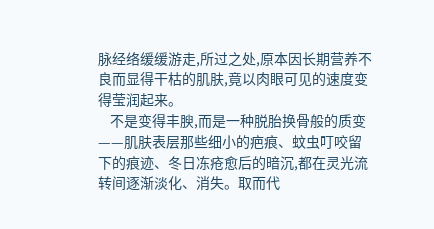脉经络缓缓游走,所过之处,原本因长期营养不良而显得干枯的肌肤,竟以肉眼可见的速度变得莹润起来。
    不是变得丰腴,而是一种脱胎换骨般的质变——肌肤表层那些细小的疤痕、蚊虫叮咬留下的痕迹、冬日冻疮愈后的暗沉,都在灵光流转间逐渐淡化、消失。取而代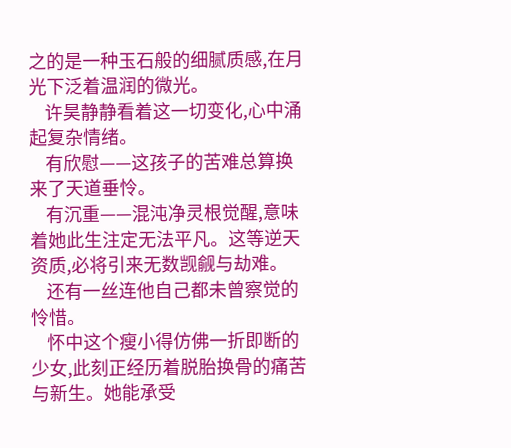之的是一种玉石般的细腻质感,在月光下泛着温润的微光。
    许昊静静看着这一切变化,心中涌起复杂情绪。
    有欣慰——这孩子的苦难总算换来了天道垂怜。
    有沉重——混沌净灵根觉醒,意味着她此生注定无法平凡。这等逆天资质,必将引来无数觊觎与劫难。
    还有一丝连他自己都未曾察觉的怜惜。
    怀中这个瘦小得仿佛一折即断的少女,此刻正经历着脱胎换骨的痛苦与新生。她能承受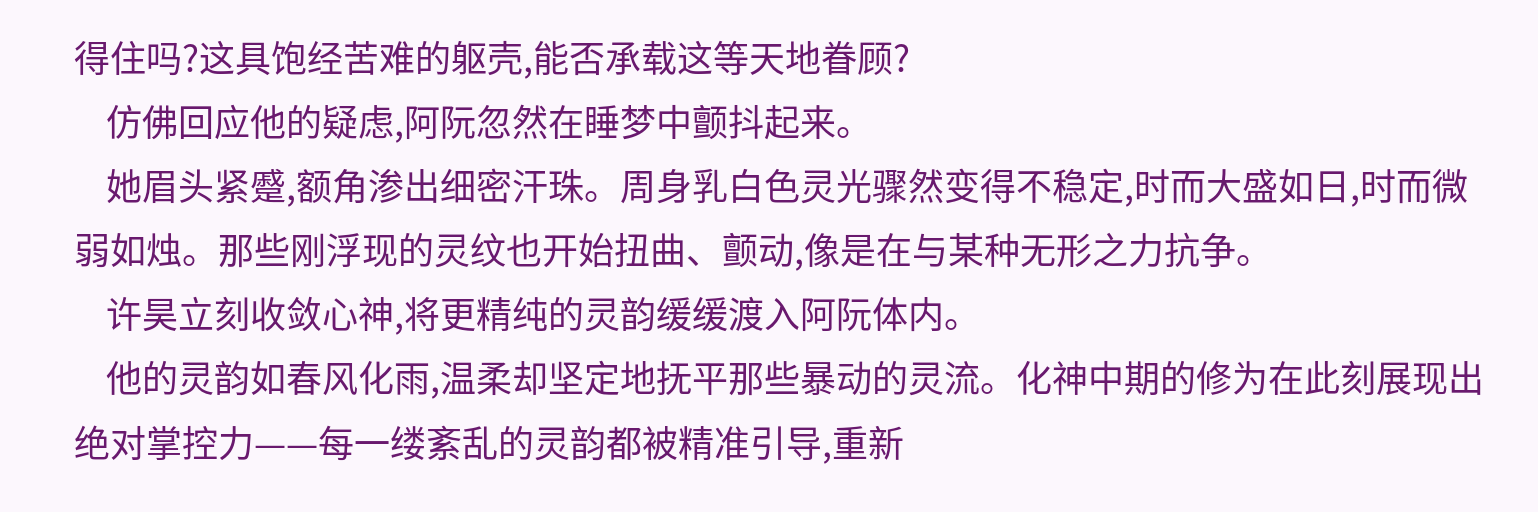得住吗?这具饱经苦难的躯壳,能否承载这等天地眷顾?
    仿佛回应他的疑虑,阿阮忽然在睡梦中颤抖起来。
    她眉头紧蹙,额角渗出细密汗珠。周身乳白色灵光骤然变得不稳定,时而大盛如日,时而微弱如烛。那些刚浮现的灵纹也开始扭曲、颤动,像是在与某种无形之力抗争。
    许昊立刻收敛心神,将更精纯的灵韵缓缓渡入阿阮体内。
    他的灵韵如春风化雨,温柔却坚定地抚平那些暴动的灵流。化神中期的修为在此刻展现出绝对掌控力——每一缕紊乱的灵韵都被精准引导,重新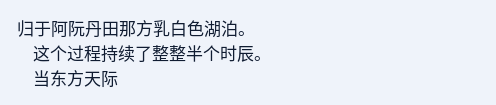归于阿阮丹田那方乳白色湖泊。
    这个过程持续了整整半个时辰。
    当东方天际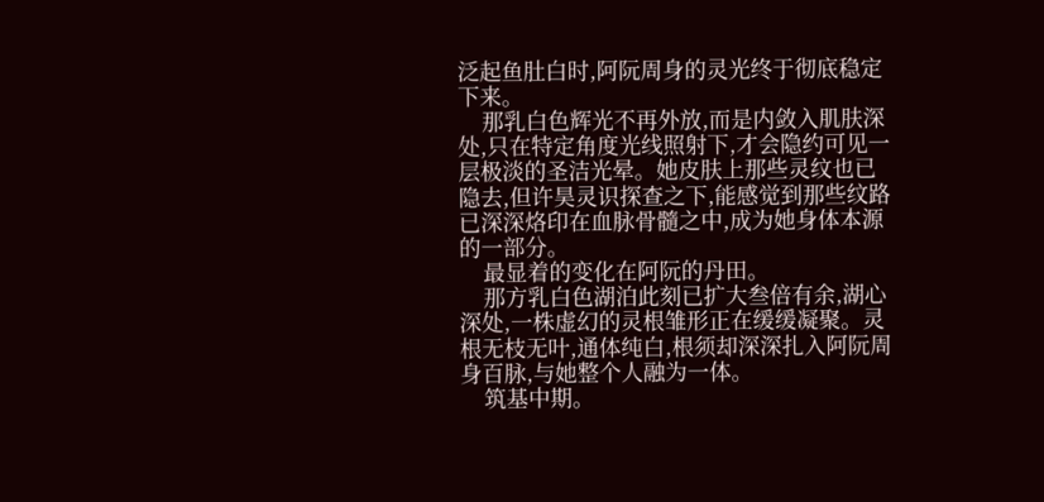泛起鱼肚白时,阿阮周身的灵光终于彻底稳定下来。
    那乳白色辉光不再外放,而是内敛入肌肤深处,只在特定角度光线照射下,才会隐约可见一层极淡的圣洁光晕。她皮肤上那些灵纹也已隐去,但许昊灵识探查之下,能感觉到那些纹路已深深烙印在血脉骨髓之中,成为她身体本源的一部分。
    最显着的变化在阿阮的丹田。
    那方乳白色湖泊此刻已扩大叁倍有余,湖心深处,一株虚幻的灵根雏形正在缓缓凝聚。灵根无枝无叶,通体纯白,根须却深深扎入阿阮周身百脉,与她整个人融为一体。
    筑基中期。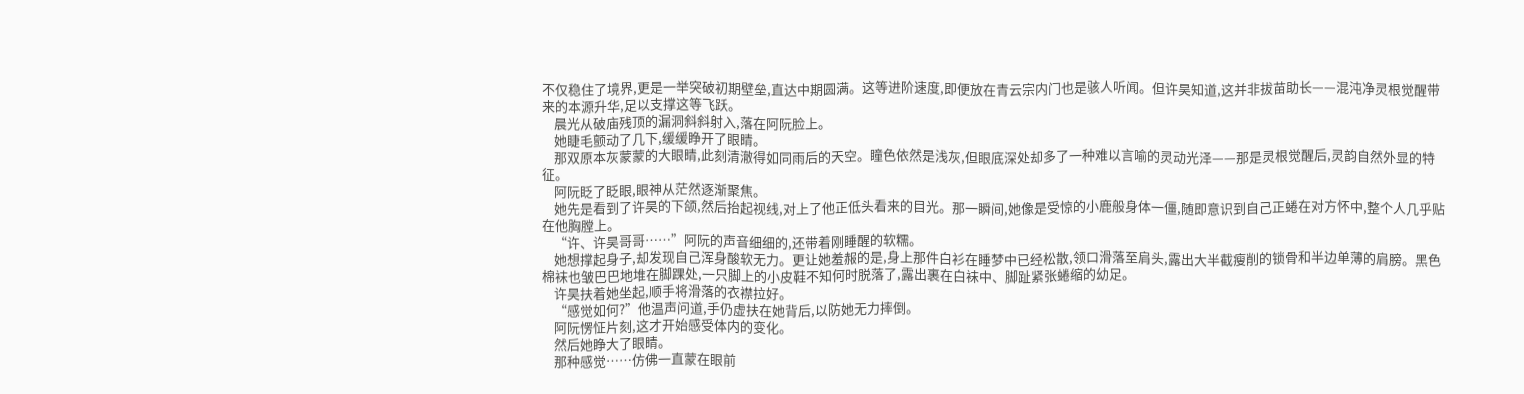不仅稳住了境界,更是一举突破初期壁垒,直达中期圆满。这等进阶速度,即便放在青云宗内门也是骇人听闻。但许昊知道,这并非拔苗助长——混沌净灵根觉醒带来的本源升华,足以支撑这等飞跃。
    晨光从破庙残顶的漏洞斜斜射入,落在阿阮脸上。
    她睫毛颤动了几下,缓缓睁开了眼睛。
    那双原本灰蒙蒙的大眼睛,此刻清澈得如同雨后的天空。瞳色依然是浅灰,但眼底深处却多了一种难以言喻的灵动光泽——那是灵根觉醒后,灵韵自然外显的特征。
    阿阮眨了眨眼,眼神从茫然逐渐聚焦。
    她先是看到了许昊的下颌,然后抬起视线,对上了他正低头看来的目光。那一瞬间,她像是受惊的小鹿般身体一僵,随即意识到自己正蜷在对方怀中,整个人几乎贴在他胸膛上。
    “许、许昊哥哥……”阿阮的声音细细的,还带着刚睡醒的软糯。
    她想撑起身子,却发现自己浑身酸软无力。更让她羞赧的是,身上那件白衫在睡梦中已经松散,领口滑落至肩头,露出大半截瘦削的锁骨和半边单薄的肩膀。黑色棉袜也皱巴巴地堆在脚踝处,一只脚上的小皮鞋不知何时脱落了,露出裹在白袜中、脚趾紧张蜷缩的幼足。
    许昊扶着她坐起,顺手将滑落的衣襟拉好。
    “感觉如何?”他温声问道,手仍虚扶在她背后,以防她无力摔倒。
    阿阮愣怔片刻,这才开始感受体内的变化。
    然后她睁大了眼睛。
    那种感觉……仿佛一直蒙在眼前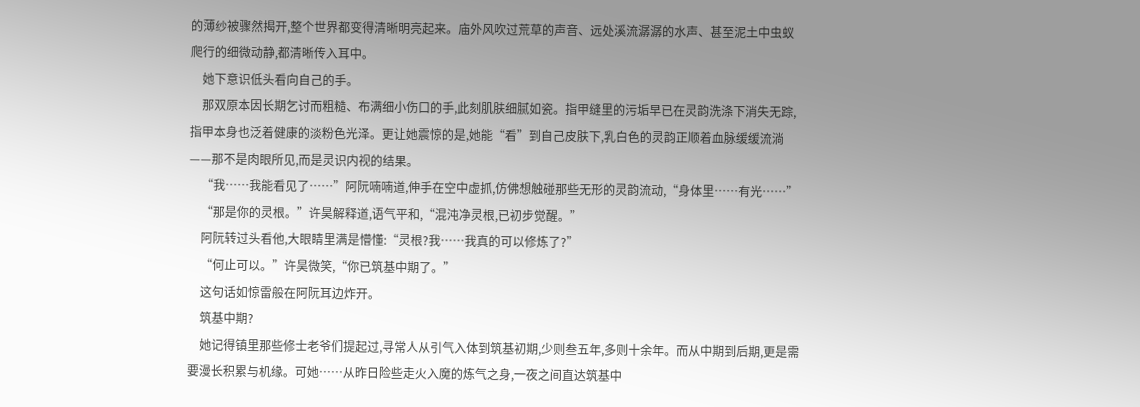的薄纱被骤然揭开,整个世界都变得清晰明亮起来。庙外风吹过荒草的声音、远处溪流潺潺的水声、甚至泥土中虫蚁爬行的细微动静,都清晰传入耳中。
    她下意识低头看向自己的手。
    那双原本因长期乞讨而粗糙、布满细小伤口的手,此刻肌肤细腻如瓷。指甲缝里的污垢早已在灵韵洗涤下消失无踪,指甲本身也泛着健康的淡粉色光泽。更让她震惊的是,她能“看”到自己皮肤下,乳白色的灵韵正顺着血脉缓缓流淌——那不是肉眼所见,而是灵识内视的结果。
    “我……我能看见了……”阿阮喃喃道,伸手在空中虚抓,仿佛想触碰那些无形的灵韵流动,“身体里……有光……”
    “那是你的灵根。”许昊解释道,语气平和,“混沌净灵根,已初步觉醒。”
    阿阮转过头看他,大眼睛里满是懵懂:“灵根?我……我真的可以修炼了?”
    “何止可以。”许昊微笑,“你已筑基中期了。”
    这句话如惊雷般在阿阮耳边炸开。
    筑基中期?
    她记得镇里那些修士老爷们提起过,寻常人从引气入体到筑基初期,少则叁五年,多则十余年。而从中期到后期,更是需要漫长积累与机缘。可她……从昨日险些走火入魔的炼气之身,一夜之间直达筑基中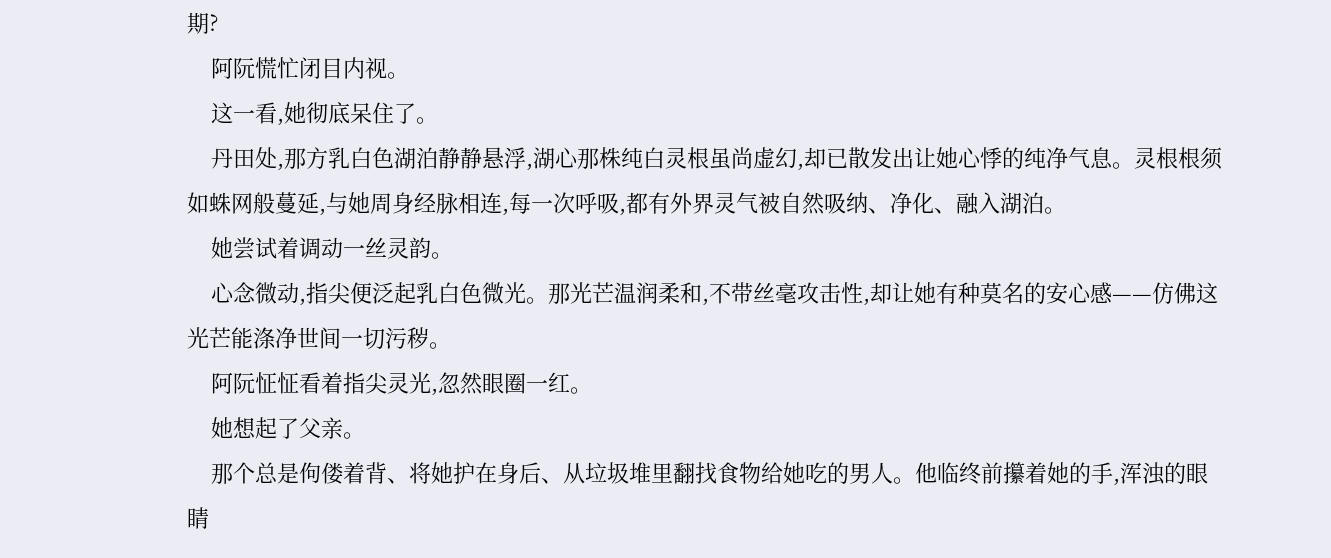期?
    阿阮慌忙闭目内视。
    这一看,她彻底呆住了。
    丹田处,那方乳白色湖泊静静悬浮,湖心那株纯白灵根虽尚虚幻,却已散发出让她心悸的纯净气息。灵根根须如蛛网般蔓延,与她周身经脉相连,每一次呼吸,都有外界灵气被自然吸纳、净化、融入湖泊。
    她尝试着调动一丝灵韵。
    心念微动,指尖便泛起乳白色微光。那光芒温润柔和,不带丝毫攻击性,却让她有种莫名的安心感——仿佛这光芒能涤净世间一切污秽。
    阿阮怔怔看着指尖灵光,忽然眼圈一红。
    她想起了父亲。
    那个总是佝偻着背、将她护在身后、从垃圾堆里翻找食物给她吃的男人。他临终前攥着她的手,浑浊的眼睛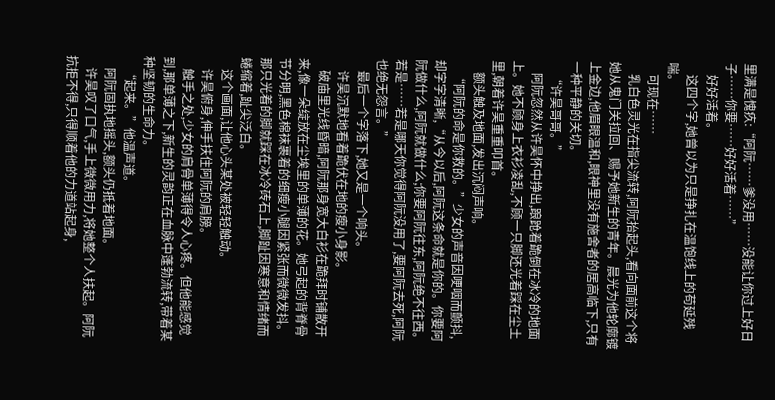里满是愧疚:“阿阮……爹没用……没能让你过上好日子……你要……好好活着……”
    好好活着。
    这四个字,她曾以为只是挣扎在温饱线上的苟延残喘。
    可现在……
    乳白色灵光在指尖流转,阿阮抬起头,看向面前这个将她从鬼门关拉回、赐予她新生的青年。晨光为他轮廓镀上金边,他眉眼温和,眼神里没有施舍者的居高临下,只有一种平静的关切。
    “许昊哥哥。”
    阿阮忽然从许昊怀中挣出,踉跄着跪倒在冰冷的地面上。她不顾身上衣衫凌乱,不顾一只脚还光着踩在尘土里,朝着许昊重重叩首。
    额头触及地面,发出沉闷声响。
    “阿阮的命是你救的。”少女的声音因哽咽而颤抖,却字字清晰,“从今以后,阿阮这条命就是你的。你要阿阮做什么,阿阮就做什么;你要阿阮往东,阿阮绝不往西。若是……若是哪天你觉得阿阮没用了,要阿阮去死,阿阮也绝无怨言。”
    最后一个字落下,她又是一个响头。
    许昊沉默地看着跪伏在地的瘦小身影。
    破庙里光线昏暗,阿阮那身宽大白衫在跪拜时铺散开来,像一朵绽放在尘埃里的单薄的花。她弓起的背脊骨节分明,黑色棉袜裹着的细瘦小腿因紧张而微微发抖。那只光着的脚就踩在冰冷砖石上,脚趾因寒意和情绪而蜷缩着,趾尖泛白。
    这个画面,让他心头某处被轻轻触动。
    许昊俯身,伸手扶住阿阮的肩膀。
    触手之处,少女的肩骨单薄得令人心疼。但他能感觉到,那单薄之下,新生的灵韵正在血脉中蓬勃流转,带着某种坚韧的生命力。
    “起来。”他温声道。
    阿阮固执地摇头,额头仍抵着地面。
    许昊叹了口气,手上微微用力,将她整个人扶起。阿阮抗拒不得,只得顺着他的力道站起身,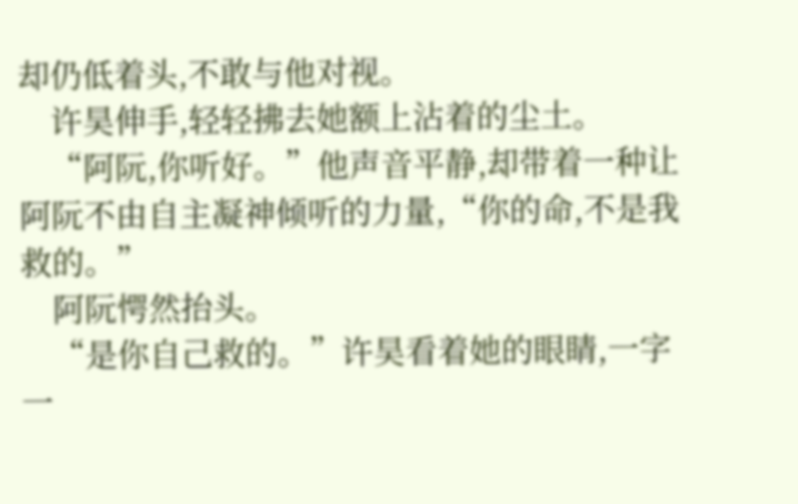却仍低着头,不敢与他对视。
    许昊伸手,轻轻拂去她额上沾着的尘土。
    “阿阮,你听好。”他声音平静,却带着一种让阿阮不由自主凝神倾听的力量,“你的命,不是我救的。”
    阿阮愕然抬头。
    “是你自己救的。”许昊看着她的眼睛,一字一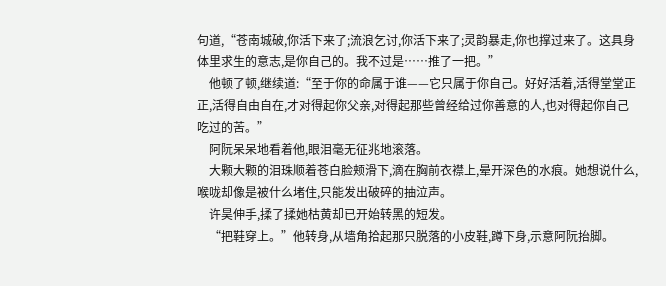句道,“苍南城破,你活下来了;流浪乞讨,你活下来了;灵韵暴走,你也撑过来了。这具身体里求生的意志,是你自己的。我不过是……推了一把。”
    他顿了顿,继续道:“至于你的命属于谁——它只属于你自己。好好活着,活得堂堂正正,活得自由自在,才对得起你父亲,对得起那些曾经给过你善意的人,也对得起你自己吃过的苦。”
    阿阮呆呆地看着他,眼泪毫无征兆地滚落。
    大颗大颗的泪珠顺着苍白脸颊滑下,滴在胸前衣襟上,晕开深色的水痕。她想说什么,喉咙却像是被什么堵住,只能发出破碎的抽泣声。
    许昊伸手,揉了揉她枯黄却已开始转黑的短发。
    “把鞋穿上。”他转身,从墙角拾起那只脱落的小皮鞋,蹲下身,示意阿阮抬脚。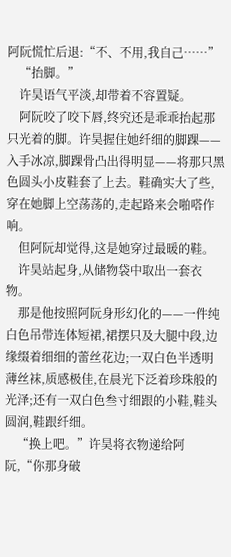阿阮慌忙后退:“不、不用,我自己……”
    “抬脚。”
    许昊语气平淡,却带着不容置疑。
    阿阮咬了咬下唇,终究还是乖乖抬起那只光着的脚。许昊握住她纤细的脚踝——入手冰凉,脚踝骨凸出得明显——将那只黑色圆头小皮鞋套了上去。鞋确实大了些,穿在她脚上空荡荡的,走起路来会啪嗒作响。
    但阿阮却觉得,这是她穿过最暖的鞋。
    许昊站起身,从储物袋中取出一套衣物。
    那是他按照阿阮身形幻化的——一件纯白色吊带连体短裙,裙摆只及大腿中段,边缘缀着细细的蕾丝花边;一双白色半透明薄丝袜,质感极佳,在晨光下泛着珍珠般的光泽;还有一双白色叁寸细跟的小鞋,鞋头圆润,鞋跟纤细。
    “换上吧。”许昊将衣物递给阿阮,“你那身破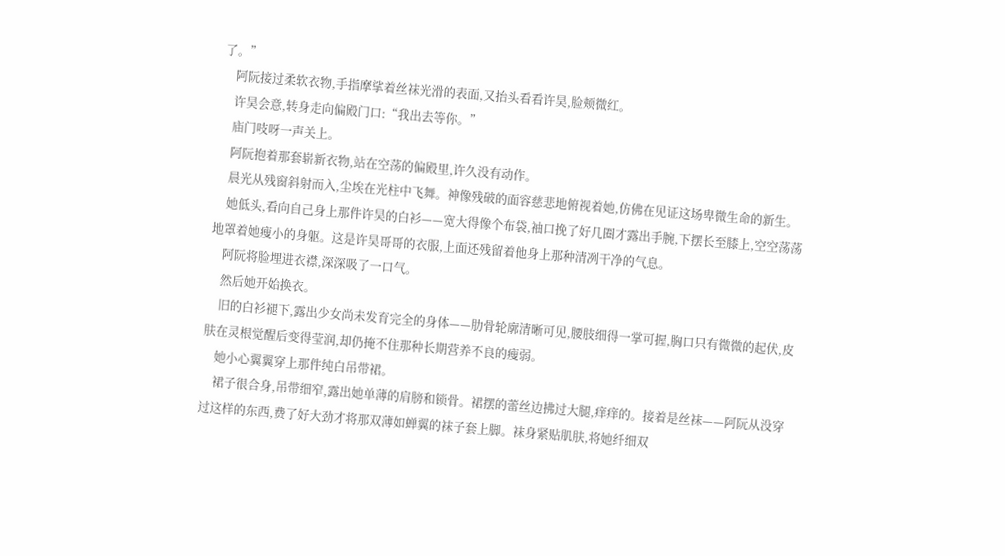了。”
    阿阮接过柔软衣物,手指摩挲着丝袜光滑的表面,又抬头看看许昊,脸颊微红。
    许昊会意,转身走向偏殿门口:“我出去等你。”
    庙门吱呀一声关上。
    阿阮抱着那套崭新衣物,站在空荡的偏殿里,许久没有动作。
    晨光从残窗斜射而入,尘埃在光柱中飞舞。神像残破的面容慈悲地俯视着她,仿佛在见证这场卑微生命的新生。
    她低头,看向自己身上那件许昊的白衫——宽大得像个布袋,袖口挽了好几圈才露出手腕,下摆长至膝上,空空荡荡地罩着她瘦小的身躯。这是许昊哥哥的衣服,上面还残留着他身上那种清冽干净的气息。
    阿阮将脸埋进衣襟,深深吸了一口气。
    然后她开始换衣。
    旧的白衫褪下,露出少女尚未发育完全的身体——肋骨轮廓清晰可见,腰肢细得一掌可握,胸口只有微微的起伏,皮肤在灵根觉醒后变得莹润,却仍掩不住那种长期营养不良的瘦弱。
    她小心翼翼穿上那件纯白吊带裙。
    裙子很合身,吊带细窄,露出她单薄的肩膀和锁骨。裙摆的蕾丝边拂过大腿,痒痒的。接着是丝袜——阿阮从没穿过这样的东西,费了好大劲才将那双薄如蝉翼的袜子套上脚。袜身紧贴肌肤,将她纤细双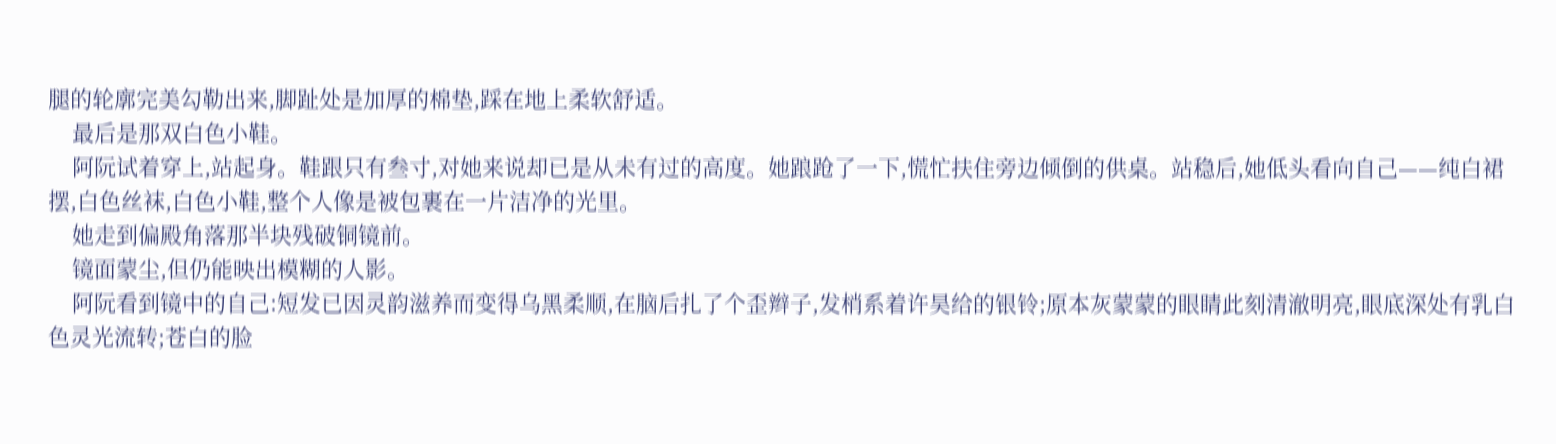腿的轮廓完美勾勒出来,脚趾处是加厚的棉垫,踩在地上柔软舒适。
    最后是那双白色小鞋。
    阿阮试着穿上,站起身。鞋跟只有叁寸,对她来说却已是从未有过的高度。她踉跄了一下,慌忙扶住旁边倾倒的供桌。站稳后,她低头看向自己——纯白裙摆,白色丝袜,白色小鞋,整个人像是被包裹在一片洁净的光里。
    她走到偏殿角落那半块残破铜镜前。
    镜面蒙尘,但仍能映出模糊的人影。
    阿阮看到镜中的自己:短发已因灵韵滋养而变得乌黑柔顺,在脑后扎了个歪辫子,发梢系着许昊给的银铃;原本灰蒙蒙的眼睛此刻清澈明亮,眼底深处有乳白色灵光流转;苍白的脸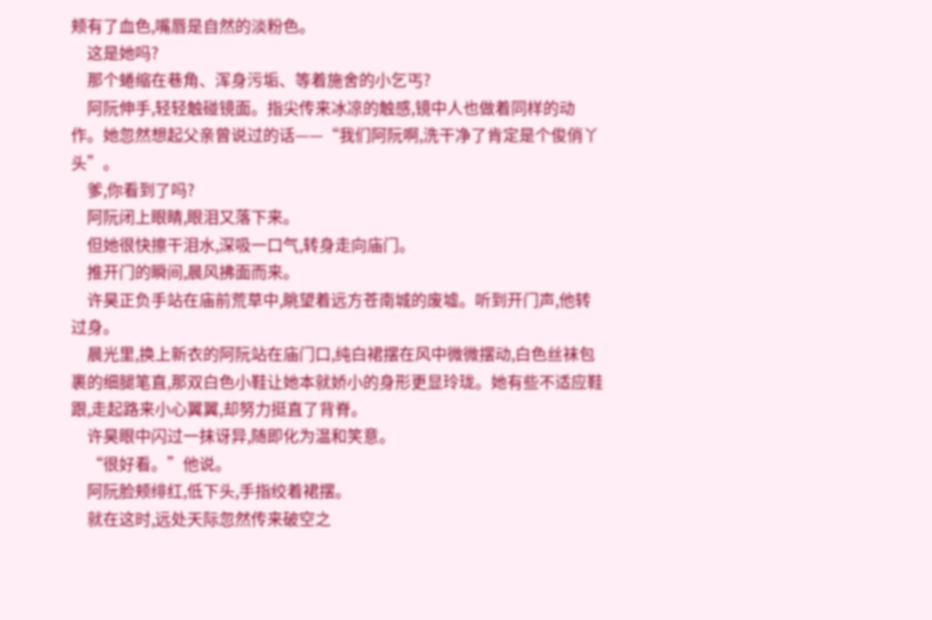颊有了血色,嘴唇是自然的淡粉色。
    这是她吗?
    那个蜷缩在巷角、浑身污垢、等着施舍的小乞丐?
    阿阮伸手,轻轻触碰镜面。指尖传来冰凉的触感,镜中人也做着同样的动作。她忽然想起父亲曾说过的话——“我们阿阮啊,洗干净了肯定是个俊俏丫头”。
    爹,你看到了吗?
    阿阮闭上眼睛,眼泪又落下来。
    但她很快擦干泪水,深吸一口气,转身走向庙门。
    推开门的瞬间,晨风拂面而来。
    许昊正负手站在庙前荒草中,眺望着远方苍南城的废墟。听到开门声,他转过身。
    晨光里,换上新衣的阿阮站在庙门口,纯白裙摆在风中微微摆动,白色丝袜包裹的细腿笔直,那双白色小鞋让她本就娇小的身形更显玲珑。她有些不适应鞋跟,走起路来小心翼翼,却努力挺直了背脊。
    许昊眼中闪过一抹讶异,随即化为温和笑意。
    “很好看。”他说。
    阿阮脸颊绯红,低下头,手指绞着裙摆。
    就在这时,远处天际忽然传来破空之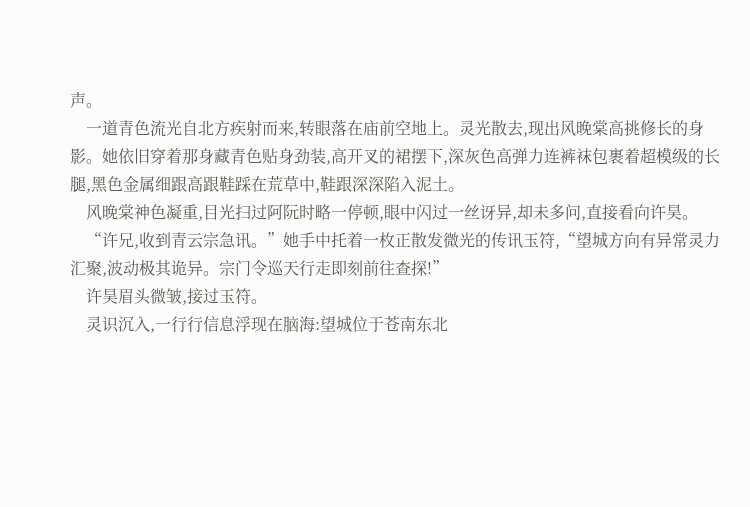声。
    一道青色流光自北方疾射而来,转眼落在庙前空地上。灵光散去,现出风晚棠高挑修长的身影。她依旧穿着那身藏青色贴身劲装,高开叉的裙摆下,深灰色高弹力连裤袜包裹着超模级的长腿,黑色金属细跟高跟鞋踩在荒草中,鞋跟深深陷入泥土。
    风晚棠神色凝重,目光扫过阿阮时略一停顿,眼中闪过一丝讶异,却未多问,直接看向许昊。
    “许兄,收到青云宗急讯。”她手中托着一枚正散发微光的传讯玉符,“望城方向有异常灵力汇聚,波动极其诡异。宗门令巡天行走即刻前往查探!”
    许昊眉头微皱,接过玉符。
    灵识沉入,一行行信息浮现在脑海:望城位于苍南东北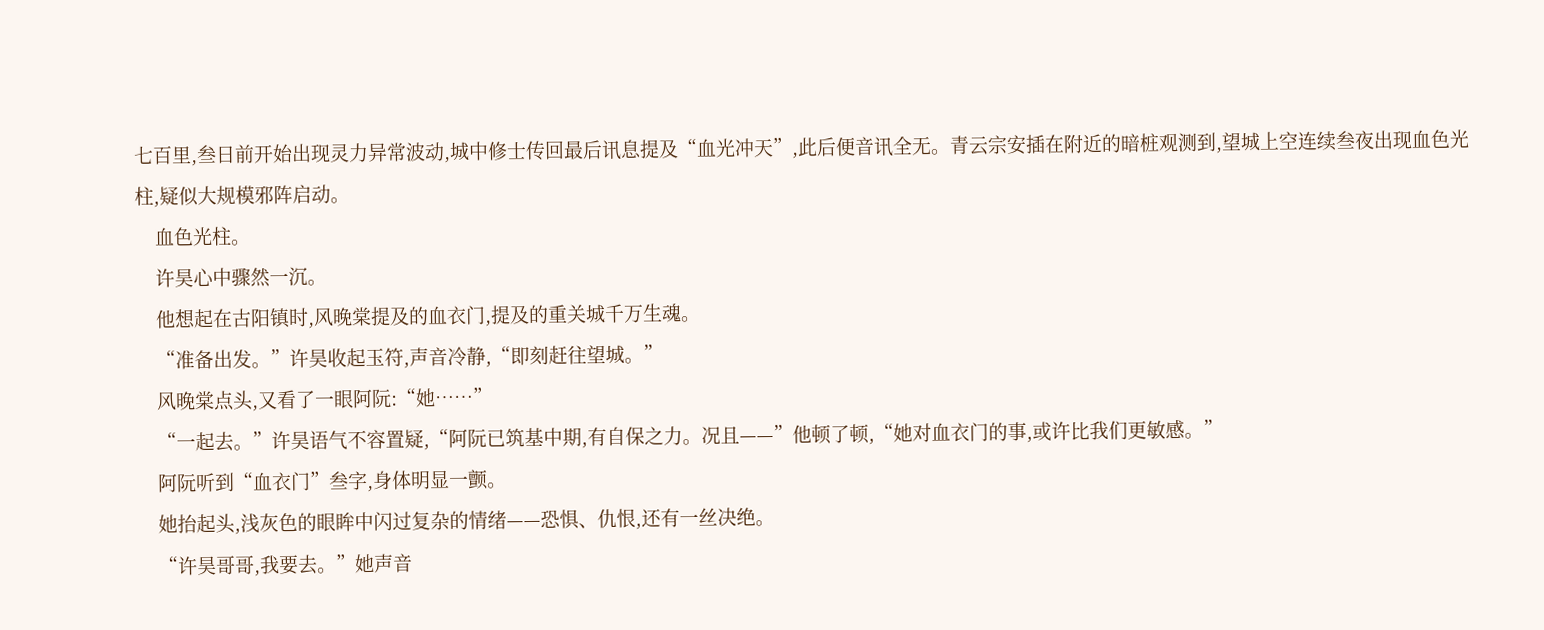七百里,叁日前开始出现灵力异常波动,城中修士传回最后讯息提及“血光冲天”,此后便音讯全无。青云宗安插在附近的暗桩观测到,望城上空连续叁夜出现血色光柱,疑似大规模邪阵启动。
    血色光柱。
    许昊心中骤然一沉。
    他想起在古阳镇时,风晚棠提及的血衣门,提及的重关城千万生魂。
    “准备出发。”许昊收起玉符,声音冷静,“即刻赶往望城。”
    风晚棠点头,又看了一眼阿阮:“她……”
    “一起去。”许昊语气不容置疑,“阿阮已筑基中期,有自保之力。况且——”他顿了顿,“她对血衣门的事,或许比我们更敏感。”
    阿阮听到“血衣门”叁字,身体明显一颤。
    她抬起头,浅灰色的眼眸中闪过复杂的情绪——恐惧、仇恨,还有一丝决绝。
    “许昊哥哥,我要去。”她声音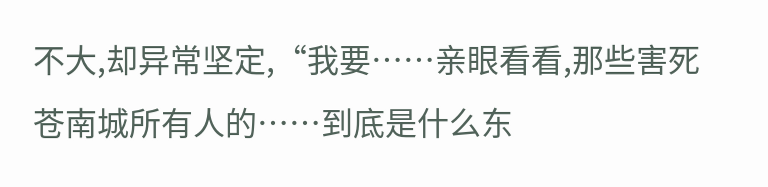不大,却异常坚定,“我要……亲眼看看,那些害死苍南城所有人的……到底是什么东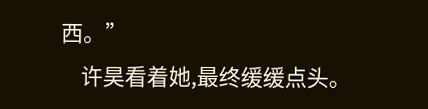西。”
    许昊看着她,最终缓缓点头。